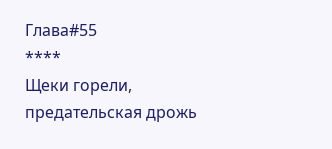Глава#55
****
Щеки горели, предательская дрожь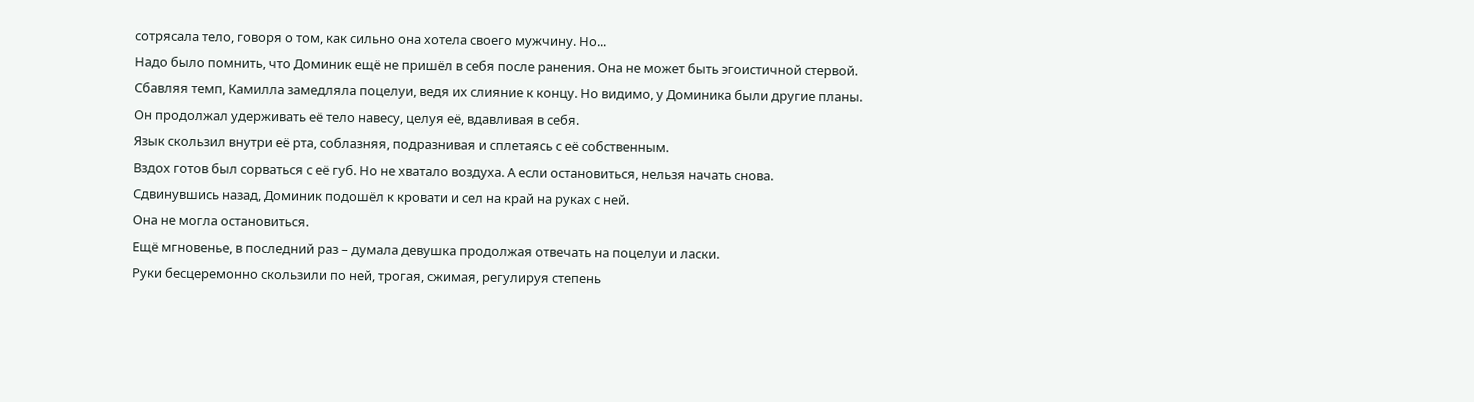сотрясала тело, говоря о том, как сильно она хотела своего мужчину. Но...
Надо было помнить, что Доминик ещё не пришёл в себя после ранения. Она не может быть эгоистичной стервой.
Сбавляя темп, Камилла замедляла поцелуи, ведя их слияние к концу. Но видимо, у Доминика были другие планы.
Он продолжал удерживать её тело навесу, целуя её, вдавливая в себя.
Язык скользил внутри её рта, соблазняя, подразнивая и сплетаясь с её собственным.
Вздох готов был сорваться с её губ. Но не хватало воздуха. А если остановиться, нельзя начать снова.
Сдвинувшись назад, Доминик подошёл к кровати и сел на край на руках с ней.
Она не могла остановиться.
Ещё мгновенье, в последний раз – думала девушка продолжая отвечать на поцелуи и ласки.
Руки бесцеремонно скользили по ней, трогая, сжимая, регулируя степень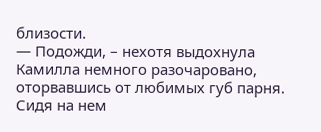близости.
— Подожди, – нехотя выдохнула Камилла немного разочаровано, оторвавшись от любимых губ парня. Сидя на нем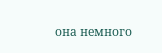она немного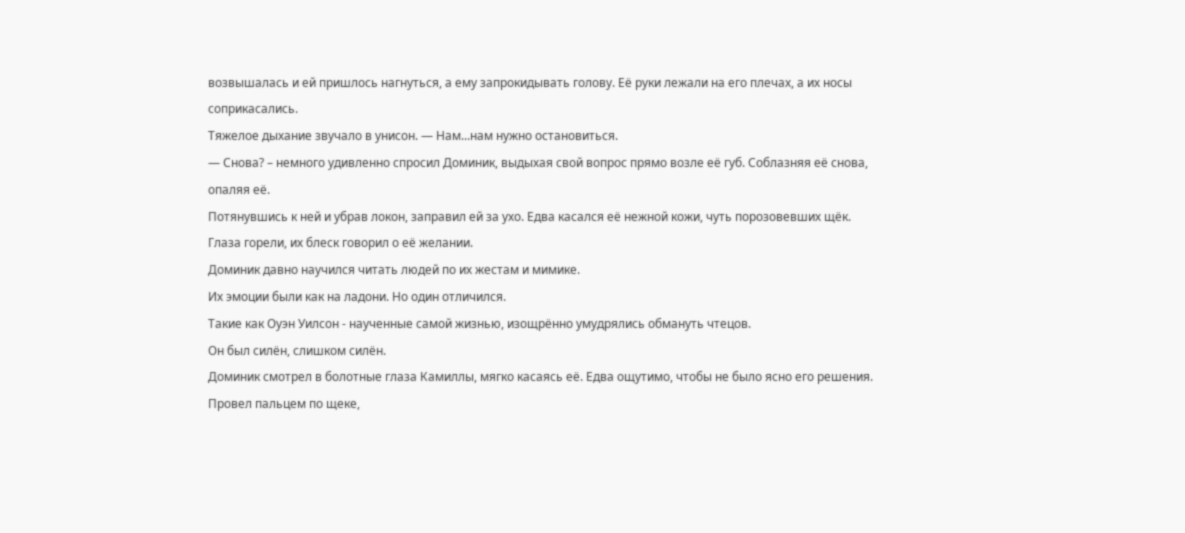возвышалась и ей пришлось нагнуться, а ему запрокидывать голову. Её руки лежали на его плечах, а их носы соприкасались.
Тяжелое дыхание звучало в унисон. — Нам...нам нужно остановиться.
— Снова? – немного удивленно спросил Доминик, выдыхая свой вопрос прямо возле её губ. Соблазняя её снова, опаляя её.
Потянувшись к ней и убрав локон, заправил ей за ухо. Едва касался её нежной кожи, чуть порозовевших щёк.
Глаза горели, их блеск говорил о её желании.
Доминик давно научился читать людей по их жестам и мимике.
Их эмоции были как на ладони. Но один отличился.
Такие как Оуэн Уилсон - наученные самой жизнью, изощрённо умудрялись обмануть чтецов.
Он был силён, слишком силён.
Доминик смотрел в болотные глаза Камиллы, мягко касаясь её. Едва ощутимо, чтобы не было ясно его решения.
Провел пальцем по щеке,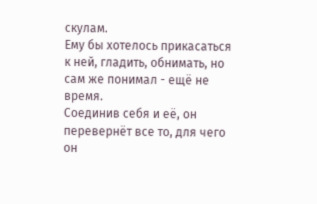скулам.
Ему бы хотелось прикасаться к ней, гладить, обнимать, но сам же понимал - ещё не время.
Соединив себя и её, он перевернёт все то, для чего он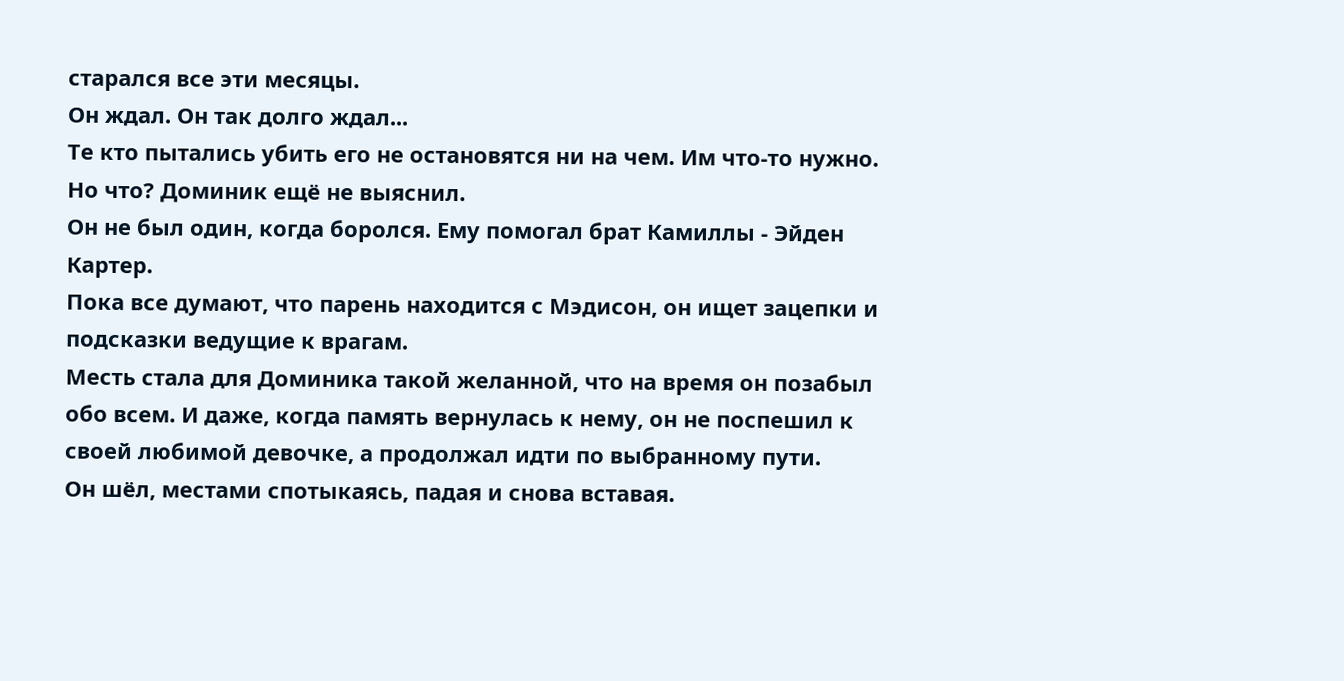старался все эти месяцы.
Он ждал. Он так долго ждал...
Те кто пытались убить его не остановятся ни на чем. Им что-то нужно. Но что? Доминик ещё не выяснил.
Он не был один, когда боролся. Ему помогал брат Камиллы - Эйден Картер.
Пока все думают, что парень находится с Мэдисон, он ищет зацепки и подсказки ведущие к врагам.
Месть стала для Доминика такой желанной, что на время он позабыл обо всем. И даже, когда память вернулась к нему, он не поспешил к своей любимой девочке, а продолжал идти по выбранному пути.
Он шёл, местами спотыкаясь, падая и снова вставая.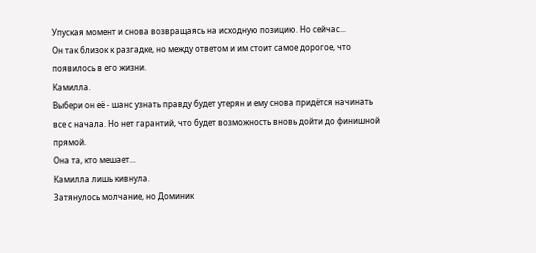Упуская момент и снова возвращаясь на исходную позицию. Но сейчас...
Он так близок к разгадке, но между ответом и им стоит самое дорогое, что появилось в его жизни.
Камилла.
Выбери он её - шанс узнать правду будет утерян и ему снова придётся начинать все с начала. Но нет гарантий, что будет возможность вновь дойти до финишной прямой.
Она та, кто мешает...
Камилла лишь кивнула.
Затянулось молчание, но Доминик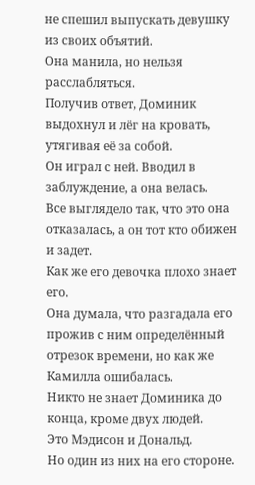не спешил выпускать девушку из своих объятий.
Она манила, но нельзя расслабляться.
Получив ответ, Доминик выдохнул и лёг на кровать, утягивая её за собой.
Он играл с ней. Вводил в заблуждение, а она велась.
Все выглядело так, что это она отказалась, а он тот кто обижен и задет.
Как же его девочка плохо знает его.
Она думала, что разгадала его прожив с ним определённый отрезок времени, но как же Камилла ошибалась.
Никто не знает Доминика до конца, кроме двух людей.
Это Мэдисон и Дональд.
Но один из них на его стороне.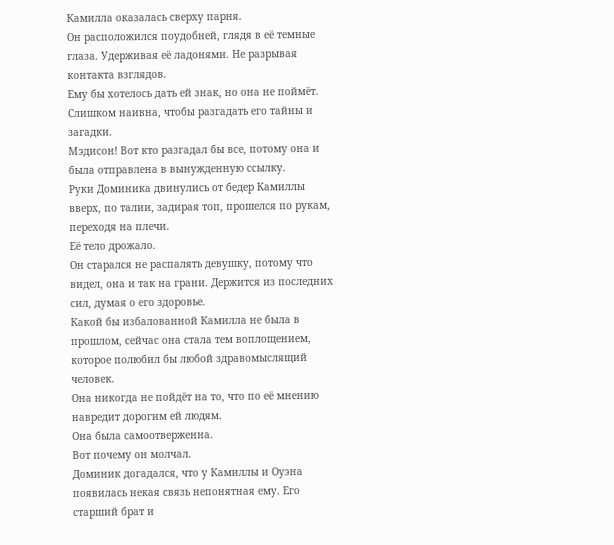Камилла оказалась сверху парня.
Он расположился поудобней, глядя в её темные глаза. Удерживая её ладонями. Не разрывая контакта взглядов.
Ему бы хотелось дать ей знак, но она не поймёт. Слишком наивна, чтобы разгадать его тайны и загадки.
Мэдисон! Вот кто разгадал бы все, потому она и была отправлена в вынужденную ссылку.
Руки Доминика двинулись от бедер Камиллы вверх, по талии, задирая топ, прошелся по рукам, переходя на плечи.
Её тело дрожало.
Он старался не распалять девушку, потому что видел, она и так на грани. Держится из последних сил, думая о его здоровье.
Какой бы избалованной Камилла не была в прошлом, сейчас она стала тем воплощением, которое полюбил бы любой здравомыслящий человек.
Она никогда не пойдёт на то, что по её мнению навредит дорогим ей людям.
Она была самоотверженна.
Вот почему он молчал.
Доминик догадался, что у Камиллы и Оуэна появилась некая связь непонятная ему. Его старший брат и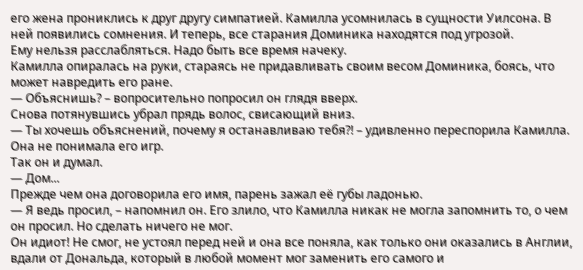его жена прониклись к друг другу симпатией. Камилла усомнилась в сущности Уилсона. В ней появились сомнения. И теперь, все старания Доминика находятся под угрозой.
Ему нельзя расслабляться. Надо быть все время начеку.
Камилла опиралась на руки, стараясь не придавливать своим весом Доминика, боясь, что может навредить его ране.
— Объяснишь? – вопросительно попросил он глядя вверх.
Снова потянувшись убрал прядь волос, свисающий вниз.
— Ты хочешь объяснений, почему я останавливаю тебя?! – удивленно переспорила Камилла.
Она не понимала его игр.
Так он и думал.
— Дом...
Прежде чем она договорила его имя, парень зажал её губы ладонью.
— Я ведь просил, – напомнил он. Его злило, что Камилла никак не могла запомнить то, о чем он просил. Но сделать ничего не мог.
Он идиот! Не смог, не устоял перед ней и она все поняла, как только они оказались в Англии, вдали от Дональда, который в любой момент мог заменить его самого и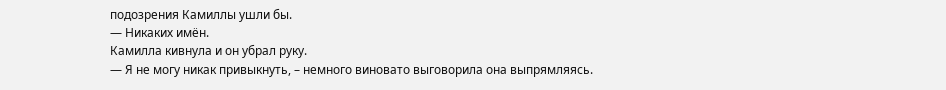подозрения Камиллы ушли бы.
— Никаких имён.
Камилла кивнула и он убрал руку.
— Я не могу никак привыкнуть, – немного виновато выговорила она выпрямляясь.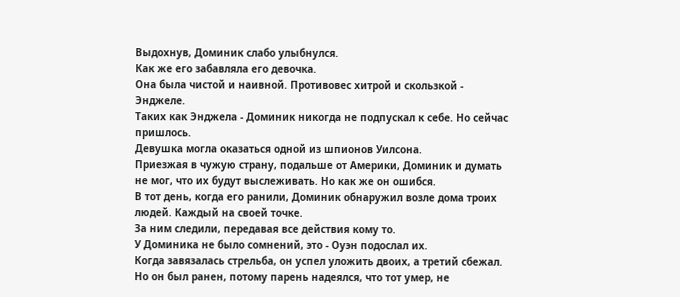Выдохнув, Доминик слабо улыбнулся.
Как же его забавляла его девочка.
Она была чистой и наивной. Противовес хитрой и скользкой - Энджеле.
Таких как Энджела - Доминик никогда не подпускал к себе. Но сейчас пришлось.
Девушка могла оказаться одной из шпионов Уилсона.
Приезжая в чужую страну, подальше от Америки, Доминик и думать не мог, что их будут выслеживать. Но как же он ошибся.
В тот день, когда его ранили, Доминик обнаружил возле дома троих людей. Каждый на своей точке.
За ним следили, передавая все действия кому то.
У Доминика не было сомнений, это - Оуэн подослал их.
Когда завязалась стрельба, он успел уложить двоих, а третий сбежал. Но он был ранен, потому парень надеялся, что тот умер, не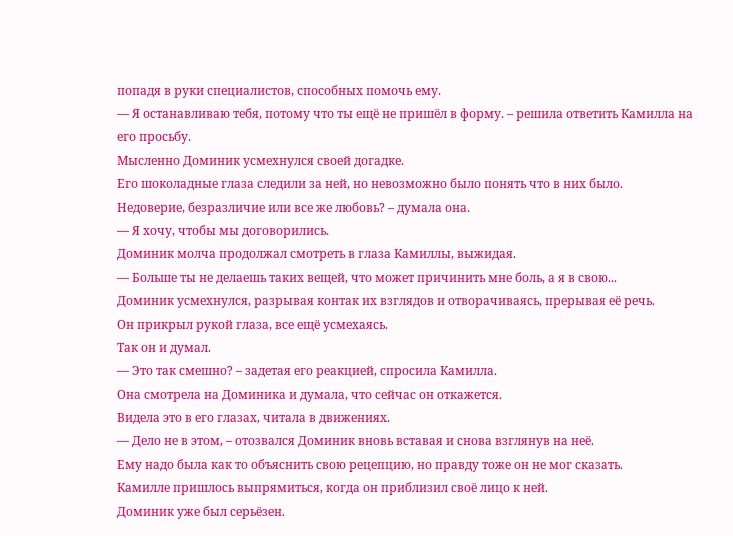попадя в руки специалистов, способных помочь ему.
— Я останавливаю тебя, потому что ты ещё не пришёл в форму. – решила ответить Камилла на его просьбу.
Мысленно Доминик усмехнулся своей догадке.
Его шоколадные глаза следили за ней, но невозможно было понять что в них было.
Недоверие, безразличие или все же любовь? – думала она.
— Я хочу, чтобы мы договорились.
Доминик молча продолжал смотреть в глаза Камиллы, выжидая.
— Больше ты не делаешь таких вещей, что может причинить мне боль, а я в свою...
Доминик усмехнулся, разрывая контак их взглядов и отворачиваясь, прерывая её речь.
Он прикрыл рукой глаза, все ещё усмехаясь.
Так он и думал.
— Это так смешно? – задетая его реакцией, спросила Камилла.
Она смотрела на Доминика и думала, что сейчас он откажется.
Видела это в его глазах, читала в движениях.
— Дело не в этом, – отозвался Доминик вновь вставая и снова взглянув на неё.
Ему надо была как то объяснить свою рецепцию, но правду тоже он не мог сказать.
Камилле пришлось выпрямиться, когда он приблизил своё лицо к ней.
Доминик уже был серьёзен.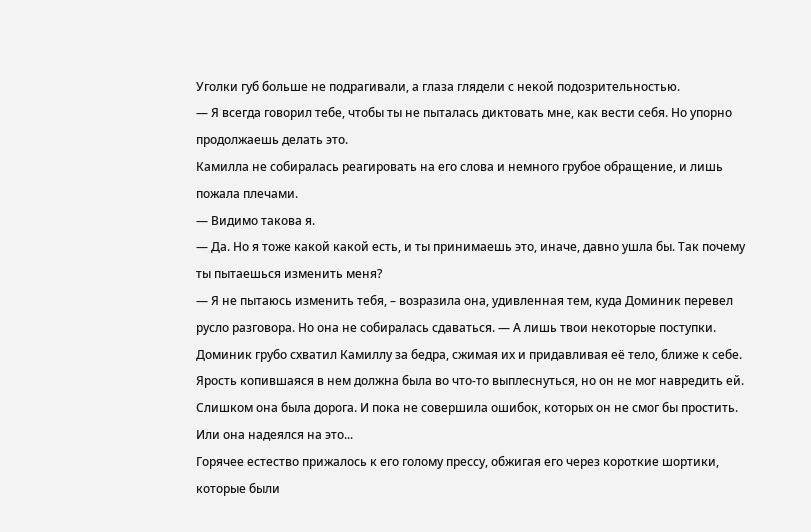Уголки губ больше не подрагивали, а глаза глядели с некой подозрительностью.
— Я всегда говорил тебе, чтобы ты не пыталась диктовать мне, как вести себя. Но упорно продолжаешь делать это.
Камилла не собиралась реагировать на его слова и немного грубое обращение, и лишь пожала плечами.
— Видимо такова я.
— Да. Но я тоже какой какой есть, и ты принимаешь это, иначе, давно ушла бы. Так почему ты пытаешься изменить меня?
— Я не пытаюсь изменить тебя, – возразила она, удивленная тем, куда Доминик перевел русло разговора. Но она не собиралась сдаваться. — А лишь твои некоторые поступки.
Доминик грубо схватил Камиллу за бедра, сжимая их и придавливая её тело, ближе к себе.
Ярость копившаяся в нем должна была во что-то выплеснуться, но он не мог навредить ей. Слишком она была дорога. И пока не совершила ошибок, которых он не смог бы простить.
Или она надеялся на это...
Горячее естество прижалось к его голому прессу, обжигая его через короткие шортики, которые были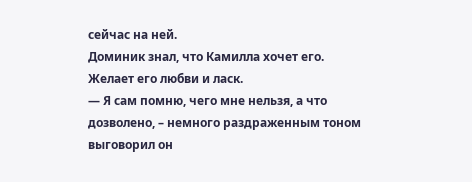сейчас на ней.
Доминик знал, что Камилла хочет его.
Желает его любви и ласк.
— Я сам помню, чего мне нельзя, а что дозволено, – немного раздраженным тоном выговорил он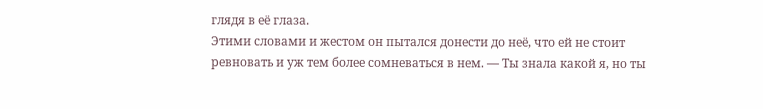глядя в её глаза.
Этими словами и жестом он пытался донести до неё, что ей не стоит ревновать и уж тем более сомневаться в нем. — Ты знала какой я, но ты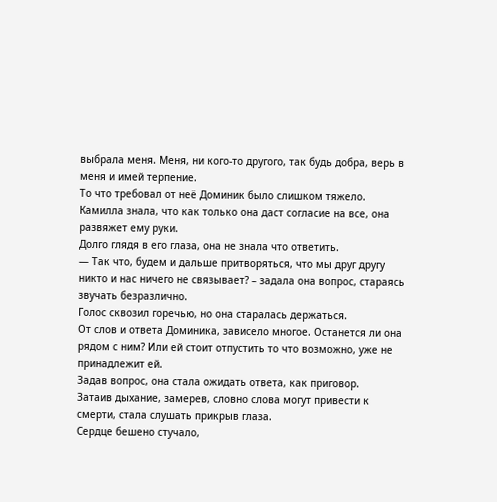выбрала меня. Меня, ни кого-то другого, так будь добра, верь в меня и имей терпение.
То что требовал от неё Доминик было слишком тяжело.
Камилла знала, что как только она даст согласие на все, она развяжет ему руки.
Долго глядя в его глаза, она не знала что ответить.
— Так что, будем и дальше притворяться, что мы друг другу никто и нас ничего не связывает? – задала она вопрос, стараясь звучать безразлично.
Голос сквозил горечью, но она старалась держаться.
От слов и ответа Доминика, зависело многое. Останется ли она рядом с ним? Или ей стоит отпустить то что возможно, уже не принадлежит ей.
Задав вопрос, она стала ожидать ответа, как приговор.
Затаив дыхание, замерев, словно слова могут привести к смерти, стала слушать прикрыв глаза.
Сердце бешено стучало,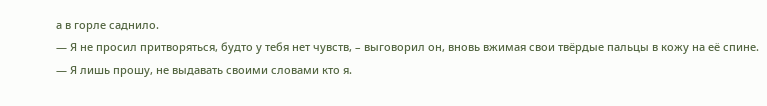а в горле саднило.
— Я не просил притворяться, будто у тебя нет чувств, – выговорил он, вновь вжимая свои твёрдые пальцы в кожу на её спине. — Я лишь прошу, не выдавать своими словами кто я.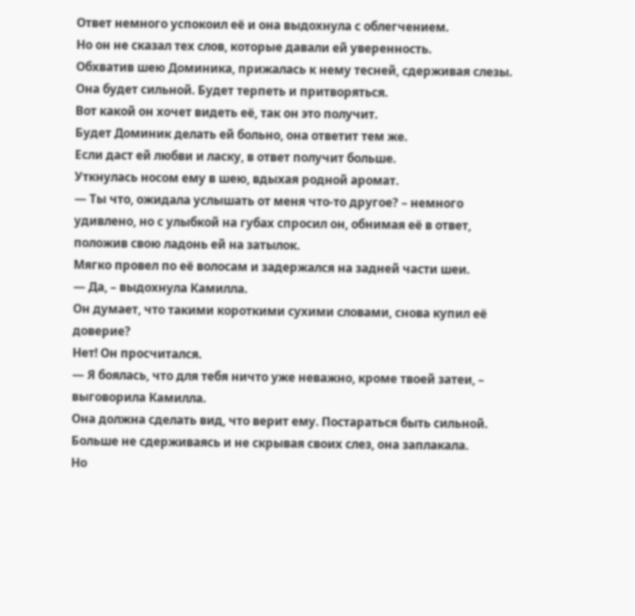Ответ немного успокоил её и она выдохнула с облегчением.
Но он не сказал тех слов, которые давали ей уверенность.
Обхватив шею Доминика, прижалась к нему тесней, сдерживая слезы.
Она будет сильной. Будет терпеть и притворяться.
Вот какой он хочет видеть её, так он это получит.
Будет Доминик делать ей больно, она ответит тем же.
Если даст ей любви и ласку, в ответ получит больше.
Уткнулась носом ему в шею, вдыхая родной аромат.
— Ты что, ожидала услышать от меня что-то другое? – немного удивлено, но с улыбкой на губах спросил он, обнимая её в ответ, положив свою ладонь ей на затылок.
Мягко провел по её волосам и задержался на задней части шеи.
— Да, – выдохнула Камилла.
Он думает, что такими короткими сухими словами, снова купил её доверие?
Нет! Он просчитался.
— Я боялась, что для тебя ничто уже неважно, кроме твоей затеи, – выговорила Камилла.
Она должна сделать вид, что верит ему. Постараться быть сильной. Больше не сдерживаясь и не скрывая своих слез, она заплакала.
Но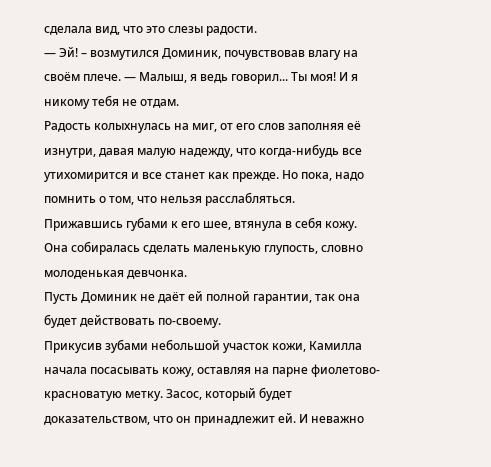сделала вид, что это слезы радости.
— Эй! – возмутился Доминик, почувствовав влагу на своём плече. — Малыш, я ведь говорил... Ты моя! И я никому тебя не отдам.
Радость колыхнулась на миг, от его слов заполняя её изнутри, давая малую надежду, что когда-нибудь все утихомирится и все станет как прежде. Но пока, надо помнить о том, что нельзя расслабляться.
Прижавшись губами к его шее, втянула в себя кожу.
Она собиралась сделать маленькую глупость, словно молоденькая девчонка.
Пусть Доминик не даёт ей полной гарантии, так она будет действовать по-своему.
Прикусив зубами небольшой участок кожи, Камилла начала посасывать кожу, оставляя на парне фиолетово-красноватую метку. Засос, который будет доказательством, что он принадлежит ей. И неважно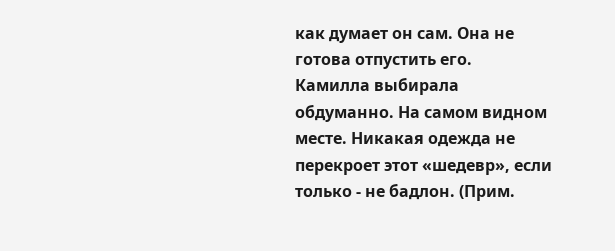как думает он сам. Она не готова отпустить его.
Камилла выбирала обдуманно. На самом видном месте. Никакая одежда не перекроет этот «шедевр», если только - не бадлон. (Прим.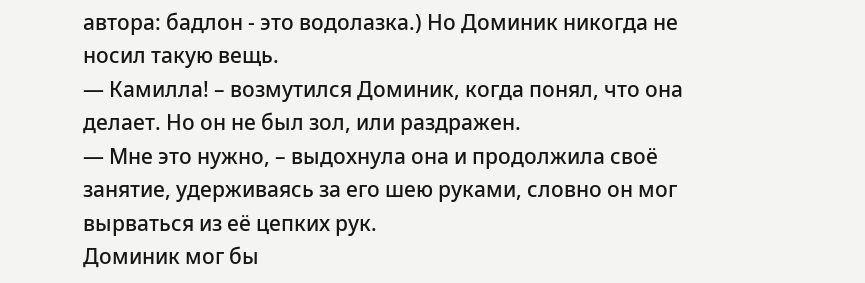автора: бадлон - это водолазка.) Но Доминик никогда не носил такую вещь.
— Камилла! – возмутился Доминик, когда понял, что она делает. Но он не был зол, или раздражен.
— Мне это нужно, – выдохнула она и продолжила своё занятие, удерживаясь за его шею руками, словно он мог вырваться из её цепких рук.
Доминик мог бы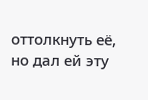оттолкнуть её, но дал ей эту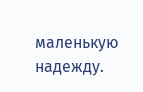маленькую надежду.